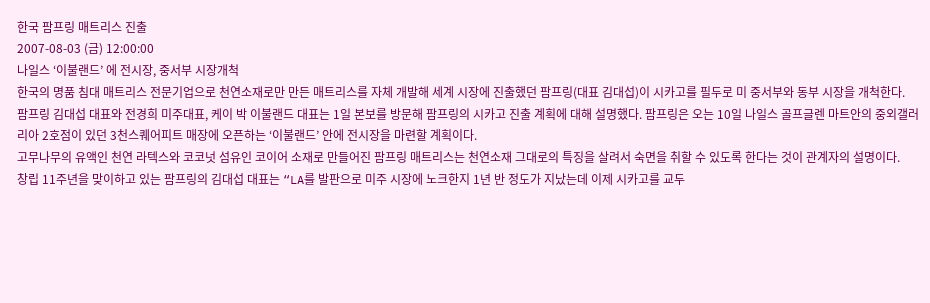한국 팜프링 매트리스 진출
2007-08-03 (금) 12:00:00
나일스 ‘이불랜드’ 에 전시장, 중서부 시장개척
한국의 명품 침대 매트리스 전문기업으로 천연소재로만 만든 매트리스를 자체 개발해 세계 시장에 진출했던 팜프링(대표 김대섭)이 시카고를 필두로 미 중서부와 동부 시장을 개척한다.
팜프링 김대섭 대표와 전경희 미주대표, 케이 박 이불랜드 대표는 1일 본보를 방문해 팜프링의 시카고 진출 계획에 대해 설명했다. 팜프링은 오는 10일 나일스 골프글렌 마트안의 중외갤러리아 2호점이 있던 3천스퀘어피트 매장에 오픈하는 ‘이불랜드’ 안에 전시장을 마련할 계획이다.
고무나무의 유액인 천연 라텍스와 코코넛 섬유인 코이어 소재로 만들어진 팜프링 매트리스는 천연소재 그대로의 특징을 살려서 숙면을 취할 수 있도록 한다는 것이 관계자의 설명이다.
창립 11주년을 맞이하고 있는 팜프링의 김대섭 대표는 “LA를 발판으로 미주 시장에 노크한지 1년 반 정도가 지났는데 이제 시카고를 교두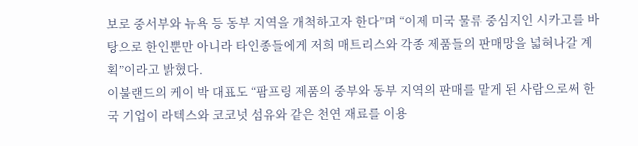보로 중서부와 뉴욕 등 동부 지역을 개척하고자 한다”며 “이제 미국 물류 중심지인 시카고를 바탕으로 한인뿐만 아니라 타인종들에게 저희 매트리스와 각종 제품들의 판매망을 넓혀나갈 계획”이라고 밝혔다.
이불랜드의 케이 박 대표도 “팜프링 제품의 중부와 동부 지역의 판매를 맡게 된 사람으로써 한국 기업이 라텍스와 코코넛 섬유와 같은 천연 재료를 이용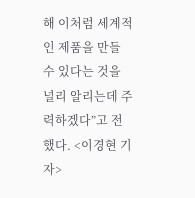해 이처럼 세계적인 제품을 만들 수 있다는 것을 널리 알리는데 주력하겠다”고 전했다. <이경현 기자>